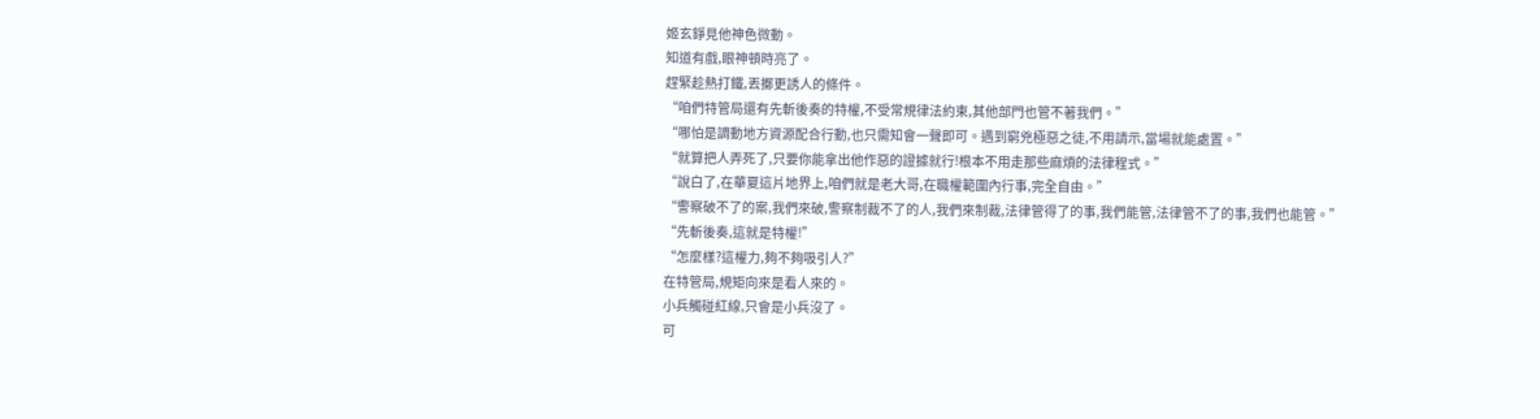姬玄錚見他神色微動。
知道有戲,眼神頓時亮了。
趕緊趁熱打鐵,丟擲更誘人的條件。
“咱們特管局還有先斬後奏的特權,不受常規律法約束,其他部門也管不著我們。”
“哪怕是調動地方資源配合行動,也只需知會一聲即可。遇到窮兇極惡之徒,不用請示,當場就能處置。”
“就算把人弄死了,只要你能拿出他作惡的證據就行!根本不用走那些麻煩的法律程式。”
“說白了,在華夏這片地界上,咱們就是老大哥,在職權範圍內行事,完全自由。”
“警察破不了的案,我們來破,警察制裁不了的人,我們來制裁,法律管得了的事,我們能管,法律管不了的事,我們也能管。”
“先斬後奏,這就是特權!”
“怎麼樣?這權力,夠不夠吸引人?”
在特管局,規矩向來是看人來的。
小兵觸碰紅線,只會是小兵沒了。
可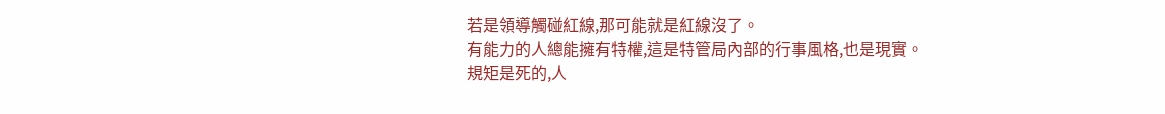若是領導觸碰紅線,那可能就是紅線沒了。
有能力的人總能擁有特權,這是特管局內部的行事風格,也是現實。
規矩是死的,人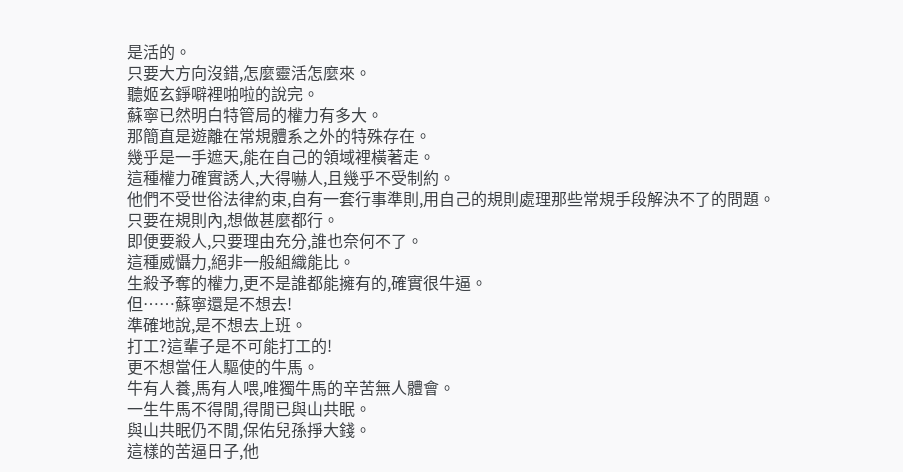是活的。
只要大方向沒錯,怎麼靈活怎麼來。
聽姬玄錚噼裡啪啦的說完。
蘇寧已然明白特管局的權力有多大。
那簡直是遊離在常規體系之外的特殊存在。
幾乎是一手遮天,能在自己的領域裡橫著走。
這種權力確實誘人,大得嚇人,且幾乎不受制約。
他們不受世俗法律約束,自有一套行事準則,用自己的規則處理那些常規手段解決不了的問題。
只要在規則內,想做甚麼都行。
即便要殺人,只要理由充分,誰也奈何不了。
這種威懾力,絕非一般組織能比。
生殺予奪的權力,更不是誰都能擁有的,確實很牛逼。
但……蘇寧還是不想去!
準確地說,是不想去上班。
打工?這輩子是不可能打工的!
更不想當任人驅使的牛馬。
牛有人養,馬有人喂,唯獨牛馬的辛苦無人體會。
一生牛馬不得閒,得閒已與山共眠。
與山共眠仍不閒,保佑兒孫掙大錢。
這樣的苦逼日子,他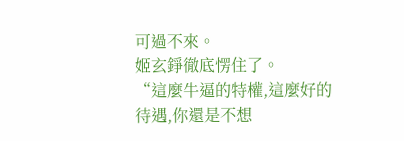可過不來。
姬玄錚徹底愣住了。
“這麼牛逼的特權,這麼好的待遇,你還是不想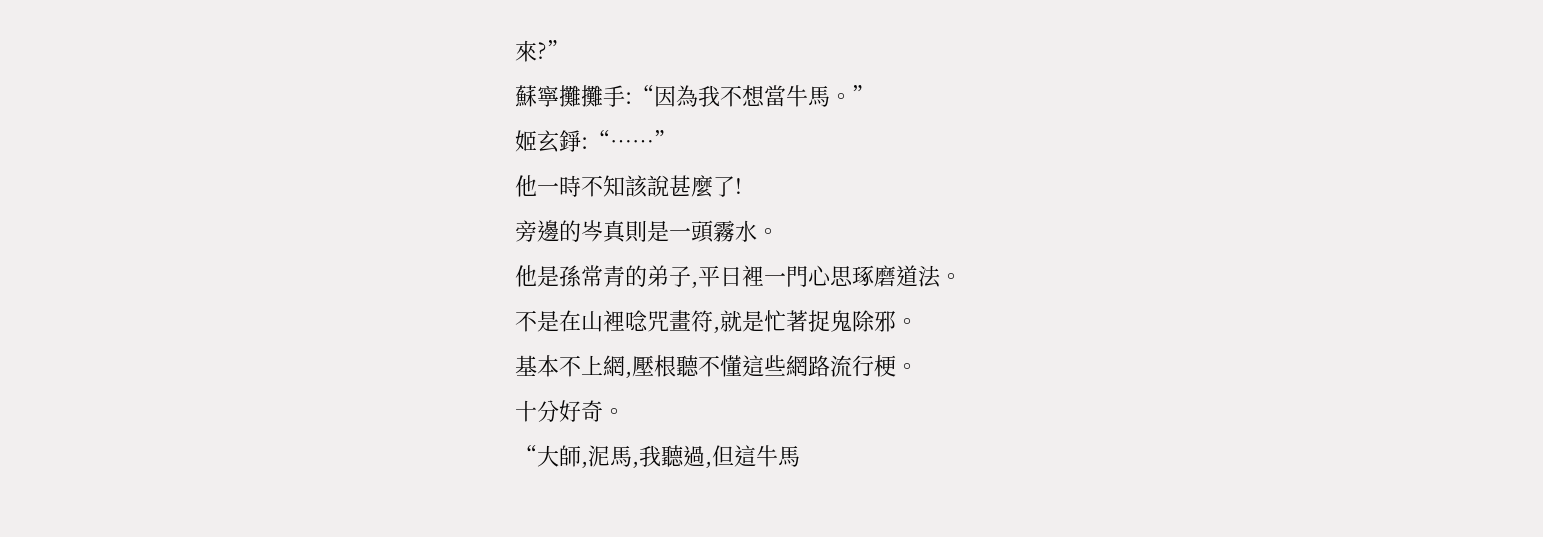來?”
蘇寧攤攤手:“因為我不想當牛馬。”
姬玄錚:“……”
他一時不知該說甚麼了!
旁邊的岑真則是一頭霧水。
他是孫常青的弟子,平日裡一門心思琢磨道法。
不是在山裡唸咒畫符,就是忙著捉鬼除邪。
基本不上網,壓根聽不懂這些網路流行梗。
十分好奇。
“大師,泥馬,我聽過,但這牛馬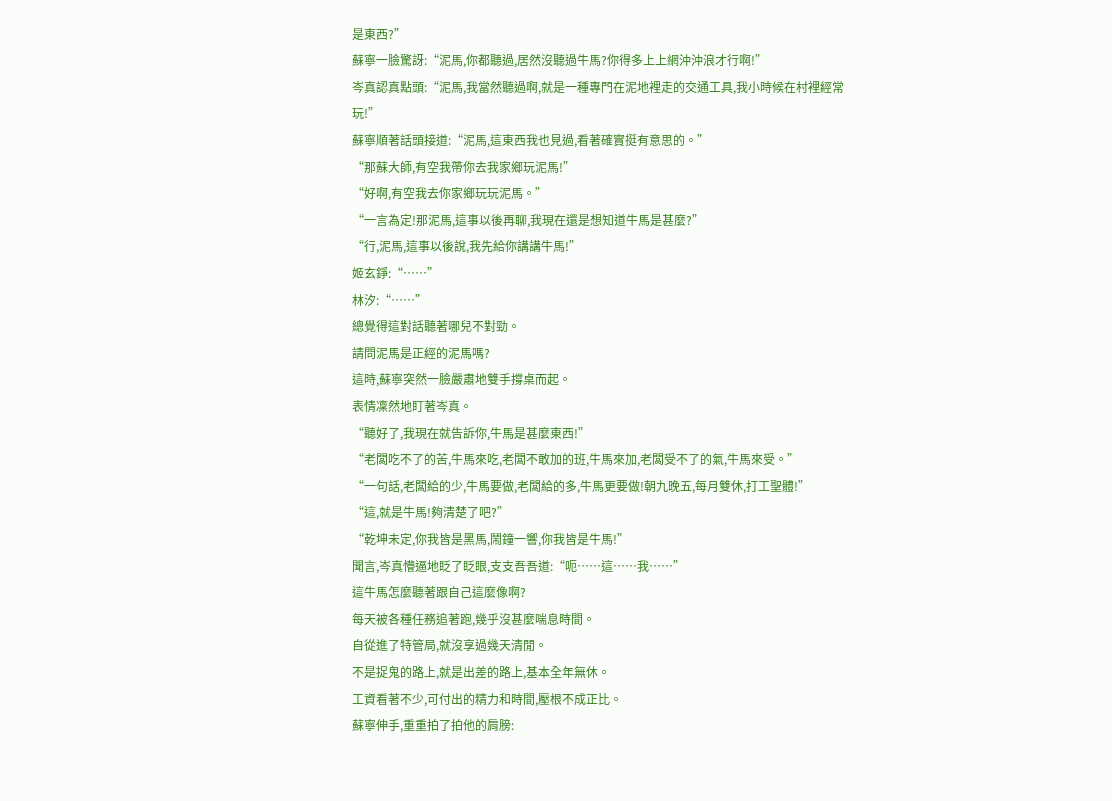是東西?”
蘇寧一臉驚訝:“泥馬,你都聽過,居然沒聽過牛馬?你得多上上網沖沖浪才行啊!”
岑真認真點頭:“泥馬,我當然聽過啊,就是一種專門在泥地裡走的交通工具,我小時候在村裡經常玩!”
蘇寧順著話頭接道:“泥馬,這東西我也見過,看著確實挺有意思的。”
“那蘇大師,有空我帶你去我家鄉玩泥馬!”
“好啊,有空我去你家鄉玩玩泥馬。”
“一言為定!那泥馬,這事以後再聊,我現在還是想知道牛馬是甚麼?”
“行,泥馬,這事以後說,我先給你講講牛馬!”
姬玄錚:“……”
林汐:“……”
總覺得這對話聽著哪兒不對勁。
請問泥馬是正經的泥馬嗎?
這時,蘇寧突然一臉嚴肅地雙手撐桌而起。
表情凜然地盯著岑真。
“聽好了,我現在就告訴你,牛馬是甚麼東西!”
“老闆吃不了的苦,牛馬來吃,老闆不敢加的班,牛馬來加,老闆受不了的氣,牛馬來受。”
“一句話,老闆給的少,牛馬要做,老闆給的多,牛馬更要做!朝九晚五,每月雙休,打工聖體!”
“這,就是牛馬!夠清楚了吧?”
“乾坤未定,你我皆是黑馬,鬧鐘一響,你我皆是牛馬!”
聞言,岑真懵逼地眨了眨眼,支支吾吾道:“呃……這……我……”
這牛馬怎麼聽著跟自己這麼像啊?
每天被各種任務追著跑,幾乎沒甚麼喘息時間。
自從進了特管局,就沒享過幾天清閒。
不是捉鬼的路上,就是出差的路上,基本全年無休。
工資看著不少,可付出的精力和時間,壓根不成正比。
蘇寧伸手,重重拍了拍他的肩膀: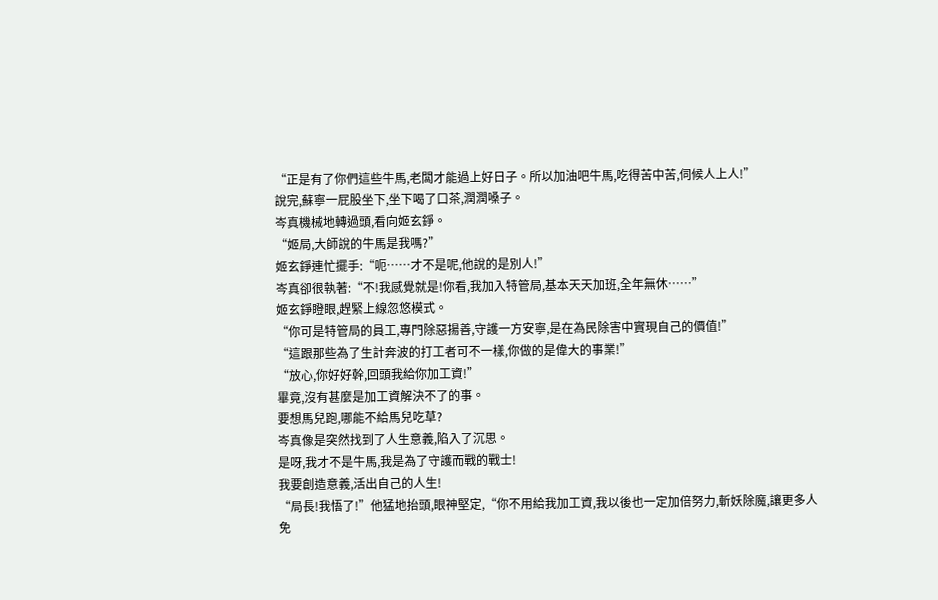“正是有了你們這些牛馬,老闆才能過上好日子。所以加油吧牛馬,吃得苦中苦,伺候人上人!”
說完,蘇寧一屁股坐下,坐下喝了口茶,潤潤嗓子。
岑真機械地轉過頭,看向姬玄錚。
“姬局,大師說的牛馬是我嗎?”
姬玄錚連忙擺手:“呃……才不是呢,他說的是別人!”
岑真卻很執著:“不!我感覺就是!你看,我加入特管局,基本天天加班,全年無休……”
姬玄錚瞪眼,趕緊上線忽悠模式。
“你可是特管局的員工,專門除惡揚善,守護一方安寧,是在為民除害中實現自己的價值!”
“這跟那些為了生計奔波的打工者可不一樣,你做的是偉大的事業!”
“放心,你好好幹,回頭我給你加工資!”
畢竟,沒有甚麼是加工資解決不了的事。
要想馬兒跑,哪能不給馬兒吃草?
岑真像是突然找到了人生意義,陷入了沉思。
是呀,我才不是牛馬,我是為了守護而戰的戰士!
我要創造意義,活出自己的人生!
“局長!我悟了!”他猛地抬頭,眼神堅定,“你不用給我加工資,我以後也一定加倍努力,斬妖除魔,讓更多人免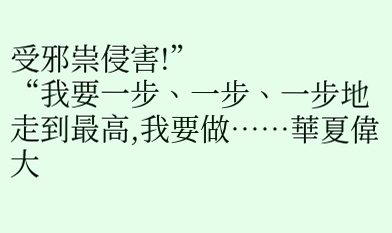受邪祟侵害!”
“我要一步、一步、一步地走到最高,我要做……華夏偉大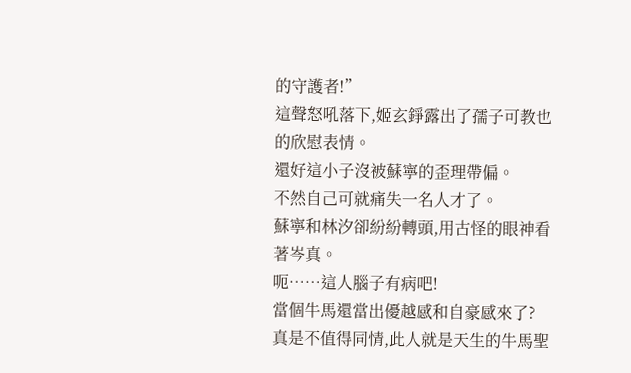的守護者!”
這聲怒吼落下,姬玄錚露出了孺子可教也的欣慰表情。
還好這小子沒被蘇寧的歪理帶偏。
不然自己可就痛失一名人才了。
蘇寧和林汐卻紛紛轉頭,用古怪的眼神看著岑真。
呃……這人腦子有病吧!
當個牛馬還當出優越感和自豪感來了?
真是不值得同情,此人就是天生的牛馬聖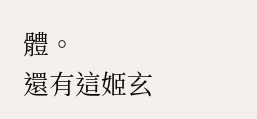體。
還有這姬玄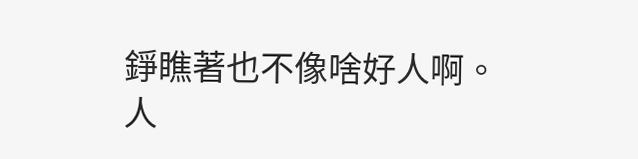錚瞧著也不像啥好人啊。
人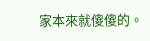家本來就傻傻的。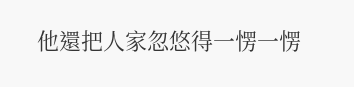他還把人家忽悠得一愣一愣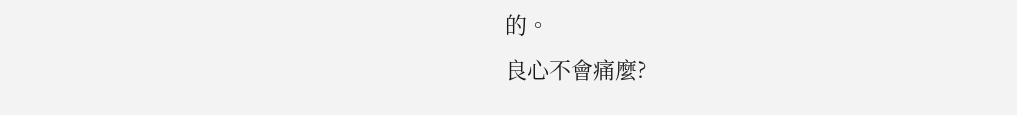的。
良心不會痛麼?